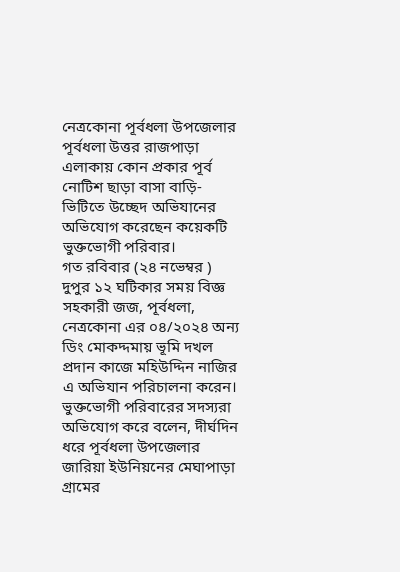নেত্রকোনা পূর্বধলা উপজেলার পূর্বধলা উত্তর রাজপাড়া এলাকায় কোন প্রকার পূর্ব নোটিশ ছাড়া বাসা বাড়ি-ভিটিতে উচ্ছেদ অভিযানের অভিযোগ করেছেন কয়েকটি ভুক্তভোগী পরিবার।
গত রবিবার (২৪ নভেম্বর ) দুপুর ১২ ঘটিকার সময় বিজ্ঞ সহকারী জজ, পূর্বধলা, নেত্রকোনা এর ০৪/২০২৪ অন্য ডিং মোকদ্দমায় ভূমি দখল প্রদান কাজে মহিউদ্দিন নাজির এ অভিযান পরিচালনা করেন।
ভুক্তভোগী পরিবারের সদস্যরা অভিযোগ করে বলেন, দীর্ঘদিন ধরে পূর্বধলা উপজেলার জারিয়া ইউনিয়নের মেঘাপাড়া গ্রামের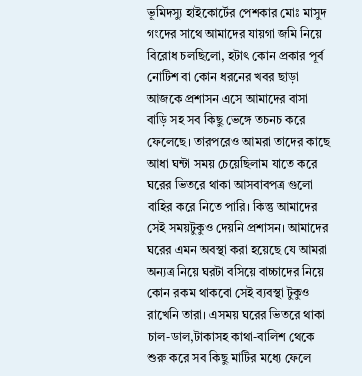ভূমিদস্যু হাইকোর্টের পেশকার মোঃ মাসুদ গংদের সাথে আমাদের যায়গা জমি নিয়ে বিরোধ চলছিলো, হটাৎ কোন প্রকার পূর্ব নোটিশ বা কোন ধরনের খবর ছাড়া আজকে প্রশাসন এসে আমাদের বাসা বাড়ি সহ সব কিছু ভেঙ্গে তচনচ করে ফেলেছে। তারপরেও আমরা তাদের কাছে আধা ঘন্টা সময় চেয়েছিলাম যাতে করে ঘরের ভিতরে থাকা আসবাবপত্র গুলো বাহির করে নিতে পারি। কিন্তু আমাদের সেই সময়টুকুও দেয়নি প্রশাসন। আমাদের ঘরের এমন অবস্থা করা হয়েছে যে আমরা অন্যত্র নিয়ে ঘরটা বসিয়ে বাচ্চাদের নিয়ে কোন রকম থাকবো সেই ব্যবস্থা টুকুও রাখেনি তারা। এসময় ঘরের ভিতরে থাকা চাল-ডাল,টাকাসহ কাথা-বালিশ থেকে শুরু করে সব কিছু মাটির মধ্যে ফেলে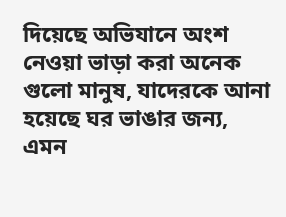দিয়েছে অভিযানে অংশ নেওয়া ভাড়া করা অনেক গুলো মানুষ, যাদেরকে আনা হয়েছে ঘর ভাঙার জন্য, এমন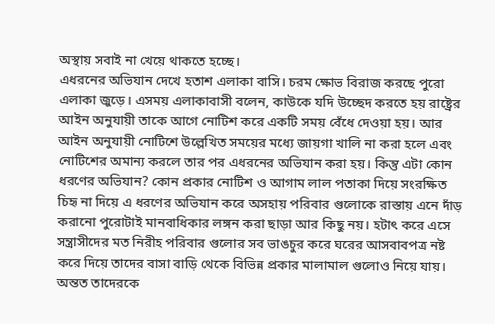অস্থায় সবাই না খেয়ে থাকতে হচ্ছে।
এধরনের অভিযান দেখে হতাশ এলাকা বাসি। চরম ক্ষোভ বিরাজ করছে পুরো এলাকা জুড়ে। এসময় এলাকাবাসী বলেন, কাউকে যদি উচ্ছেদ করতে হয় রাষ্ট্রের আইন অনুযায়ী তাকে আগে নোটিশ করে একটি সময় বেঁধে দেওয়া হয়। আর আইন অনুযায়ী নোটিশে উল্লেখিত সময়ের মধ্যে জায়গা খালি না করা হলে এবং নোটিশের অমান্য করলে তার পর এধরনের অভিযান করা হয়। কিন্তু এটা কোন ধরণের অভিযান? কোন প্রকার নোটিশ ও আগাম লাল পতাকা দিয়ে সংরক্ষিত চিহৃ না দিয়ে এ ধরণের অভিযান করে অসহায় পরিবার গুলোকে রাস্তায় এনে দাঁড় করানো পুরোটাই মানবাধিকার লঙ্গন করা ছাড়া আর কিছু নয়। হটাৎ করে এসে সন্ত্রাসীদের মত নিরীহ পরিবার গুলোর সব ভাঙচুর করে ঘরের আসবাবপত্র নষ্ট করে দিয়ে তাদের বাসা বাড়ি থেকে বিভিন্ন প্রকার মালামাল গুলোও নিয়ে যায়। অন্তত তাদেরকে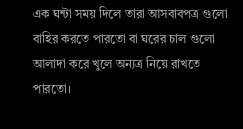এক ঘন্টা সময় দিলে তারা আসবাবপত্র গুলো বাহির করতে পারতো বা ঘরের চাল গুলো আলাদা করে খুলে অন্যত্র নিয়ে রাখতে পারতো।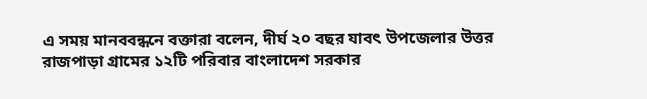এ সময় মানববন্ধনে বক্তারা বলেন, দীর্ঘ ২০ বছর যাবৎ উপজেলার উত্তর রাজপাড়া গ্রামের ১২টি পরিবার বাংলাদেশ সরকার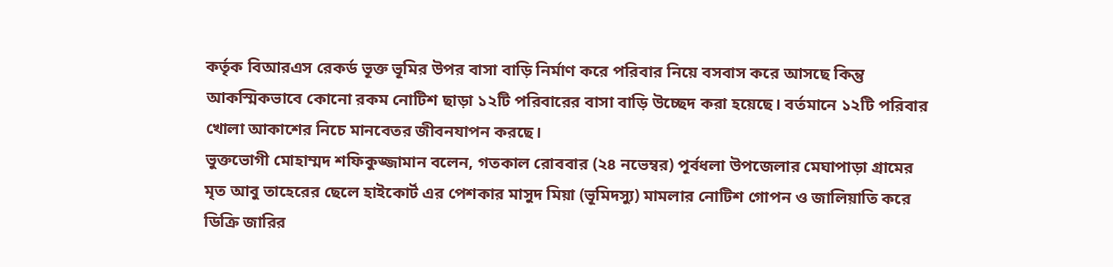কর্তৃক বিআরএস রেকর্ড ভূক্ত ভূমির উপর বাসা বাড়ি নির্মাণ করে পরিবার নিয়ে বসবাস করে আসছে কিন্তু আকস্মিকভাবে কোনো রকম নোটিশ ছাড়া ১২টি পরিবারের বাসা বাড়ি উচ্ছেদ করা হয়েছে। বর্তমানে ১২টি পরিবার খোলা আকাশের নিচে মানবেতর জীবনযাপন করছে।
ভুক্তভোগী মোহাম্মদ শফিকুজ্জামান বলেন, গতকাল রোববার (২৪ নভেম্বর) পূর্বধলা উপজেলার মেঘাপাড়া গ্রামের মৃত আবু তাহেরের ছেলে হাইকোর্ট এর পেশকার মাসুদ মিয়া (ভূমিদস্যু) মামলার নোটিশ গোপন ও জালিয়াতি করে ডিক্রি জারির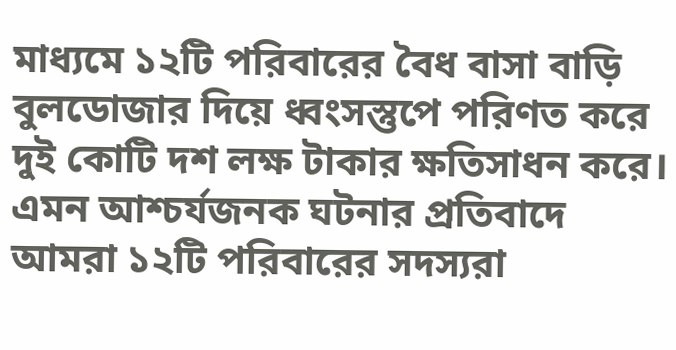মাধ্যমে ১২টি পরিবারের বৈধ বাসা বাড়ি বুলডোজার দিয়ে ধ্বংসস্তুপে পরিণত করে দুই কোটি দশ লক্ষ টাকার ক্ষতিসাধন করে। এমন আশ্চর্যজনক ঘটনার প্রতিবাদে আমরা ১২টি পরিবারের সদস্যরা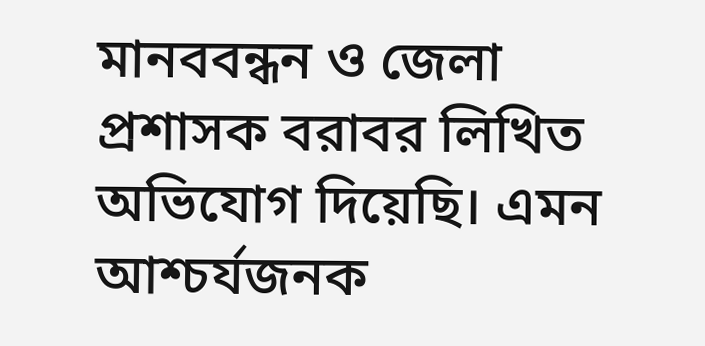মানববন্ধন ও জেলা প্রশাসক বরাবর লিখিত অভিযোগ দিয়েছি। এমন আশ্চর্যজনক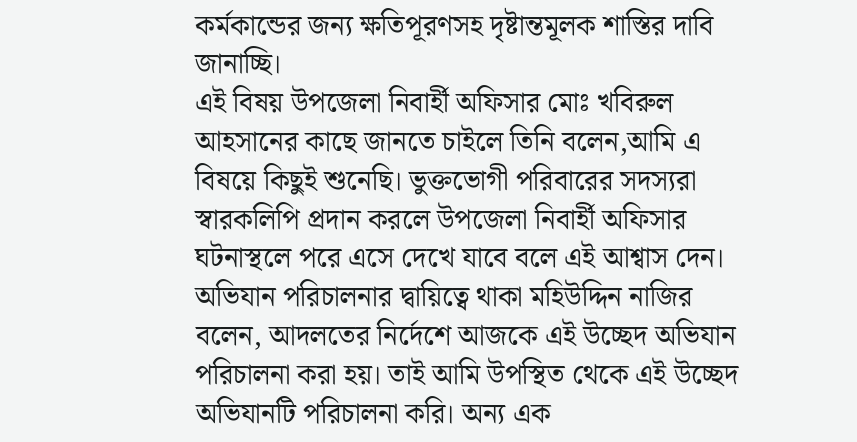কর্মকান্ডের জন্য ক্ষতিপূরণসহ দৃষ্টান্তমূলক শাস্তির দাবি জানাচ্ছি।
এই বিষয় উপজেলা নিবার্হী অফিসার মোঃ খবিরুল আহসানের কাছে জানতে চাইলে তিনি বলেন,আমি এ বিষয়ে কিছুই শুনেছি। ভুক্তভোগী পরিবারের সদস্যরা স্বারকলিপি প্রদান করলে উপজেলা নিবার্হী অফিসার ঘটনাস্থলে পরে এসে দেখে যাবে বলে এই আশ্বাস দেন।
অভিযান পরিচালনার দ্বায়িত্বে থাকা মহিউদ্দিন নাজির বলেন, আদলতের নির্দেশে আজকে এই উচ্ছেদ অভিযান পরিচালনা করা হয়। তাই আমি উপস্থিত থেকে এই উচ্ছেদ অভিযানটি পরিচালনা করি। অন্য এক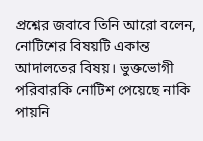প্রশ্নের জবাবে তিনি আরো বলেন, নোটিশের বিষয়টি একান্ত আদালতের বিষয়। ভুক্তভোগী পরিবারকি নোটিশ পেয়েছে নাকি পায়নি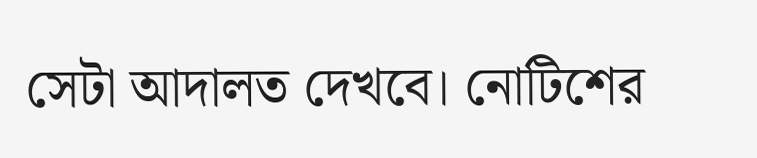সেটা আদালত দেখবে। নোটিশের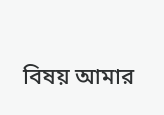বিষয় আমার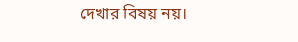দেখার বিষয় নয়।